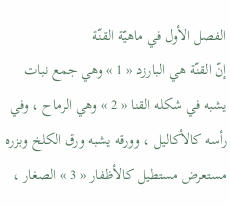الفصل الأول في ماهيّة القنّة
إنّ القنّة هي البارزد « 1 » وهي جمع نبات يشبه في شكله القنا « 2 » وهي الرماح ، وفي رأسه كالأكاليل ، وورقه يشبه ورق الكلخ وبزره مستعرض مستطيل كالأظفار « 3 » الصغار ،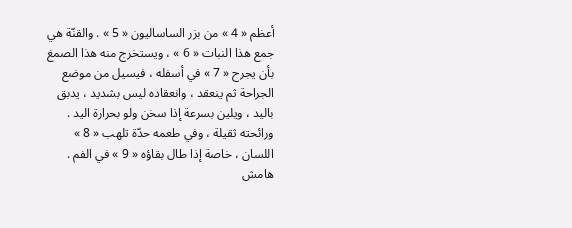أعظم « 4 » من بزر الساساليون « 5 » . والقنّة هي جمع هذا النبات « 6 » ، ويستخرج منه هذا الصمغ بأن يجرح « 7 » في أسفله ، فيسيل من موضع الجراحة ثم ينعقد ، وانعقاده ليس بشديد ، يدبق باليد ، ويلين بسرعة إذا سخن ولو بحرارة اليد . ورائحته ثقيلة ، وفي طعمه حدّة تلهب « 8 » اللسان ، خاصة إذا طال بقاؤه « 9 » في الفم .
هامش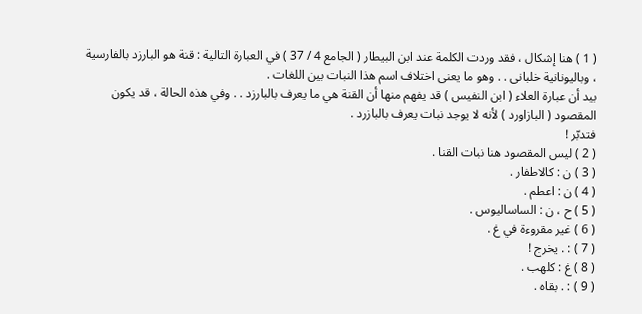( 1 ) هنا إشكال ، فقد وردت الكلمة عند ابن البيطار ( الجامع 4 / 37 ) في العبارة التالية : قنة هو البارزد بالفارسية ، وباليونانية خلبانى . . وهو ما يعنى اختلاف اسم هذا النبات بين اللغات .
بيد أن عبارة العلاء ( ابن النفيس ) قد يفهم منها أن القنة هي ما يعرف بالبارزد . . وفي هذه الحالة ، قد يكون المقصود ( البازاورد ) لأنه لا يوجد نبات يعرف بالبازرد .
فتدبّر !
( 2 ) ليس المقصود هنا نبات القنا .
( 3 ) ن : كالاطفار .
( 4 ) ن : اعطم .
( 5 ) ح ، ن : الساساليوس .
( 6 ) غير مقروءة في غ .
( 7 ) : . يخرج !
( 8 ) غ : كلهب .
( 9 ) : . بقاه .